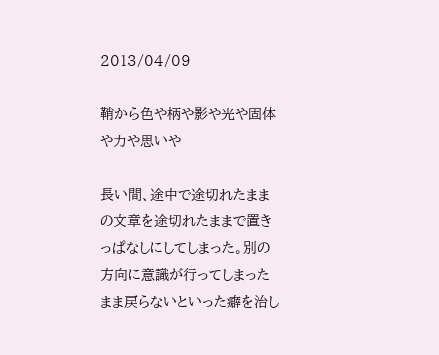2013/04/09

鞘から色や柄や影や光や固体や力や思いや

長い間、途中で途切れたままの文章を途切れたままで置きっぱなしにしてしまった。別の方向に意識が行ってしまったまま戻らないといった癖を治し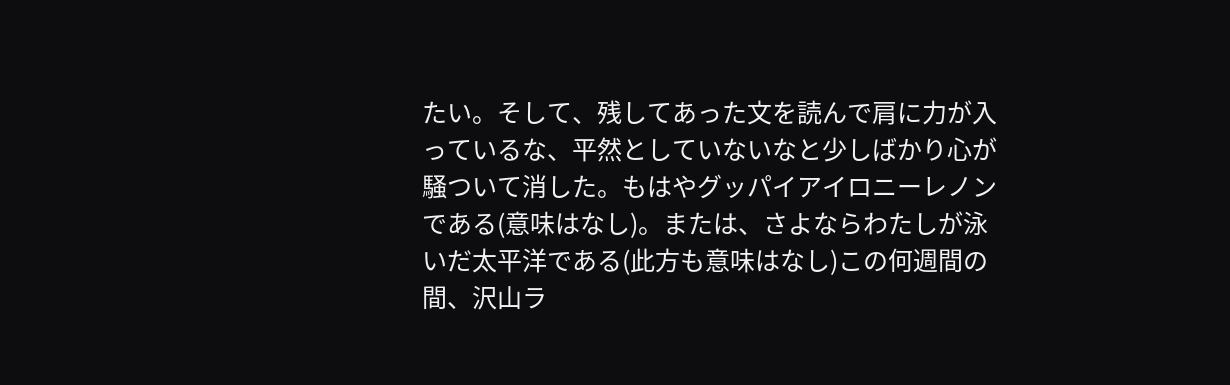たい。そして、残してあった文を読んで肩に力が入っているな、平然としていないなと少しばかり心が騒ついて消した。もはやグッパイアイロニーレノンである(意味はなし)。または、さよならわたしが泳いだ太平洋である(此方も意味はなし)この何週間の間、沢山ラ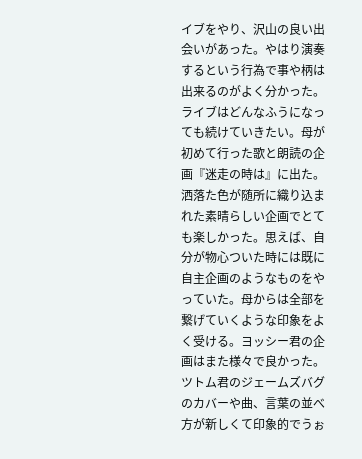イブをやり、沢山の良い出会いがあった。やはり演奏するという行為で事や柄は出来るのがよく分かった。ライブはどんなふうになっても続けていきたい。母が初めて行った歌と朗読の企画『迷走の時は』に出た。洒落た色が随所に織り込まれた素晴らしい企画でとても楽しかった。思えば、自分が物心ついた時には既に自主企画のようなものをやっていた。母からは全部を繋げていくような印象をよく受ける。ヨッシー君の企画はまた様々で良かった。ツトム君のジェームズバグのカバーや曲、言葉の並べ方が新しくて印象的でうぉ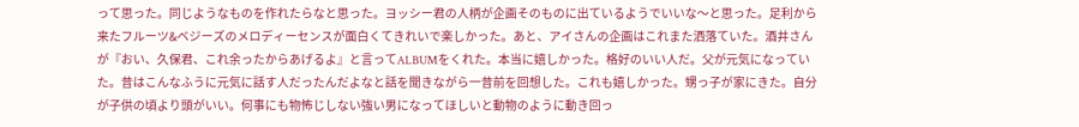って思った。同じようなものを作れたらなと思った。ヨッシー君の人柄が企画そのものに出ているようでいいな〜と思った。足利から来たフルーツ&ベジーズのメロディーセンスが面白くてきれいで楽しかった。あと、アイさんの企画はこれまた洒落ていた。酒井さんが『おい、久保君、これ余ったからあげるよ』と言ってALBUMをくれた。本当に嬉しかった。格好のいい人だ。父が元気になっていた。昔はこんなふうに元気に話す人だったんだよなと話を聞きながら一昔前を回想した。これも嬉しかった。甥っ子が家にきた。自分が子供の頃より頭がいい。何事にも物怖じしない強い男になってほしいと動物のように動き回っ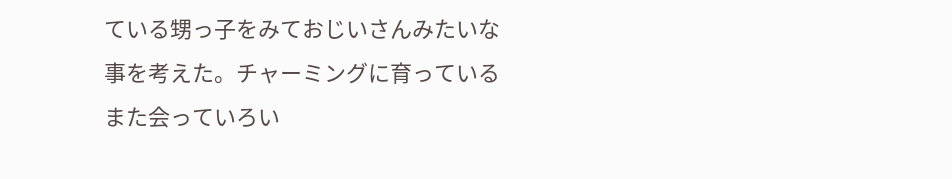ている甥っ子をみておじいさんみたいな事を考えた。チャーミングに育っているまた会っていろい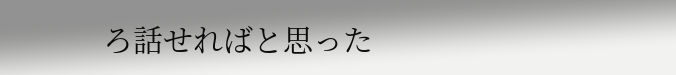ろ話せればと思った